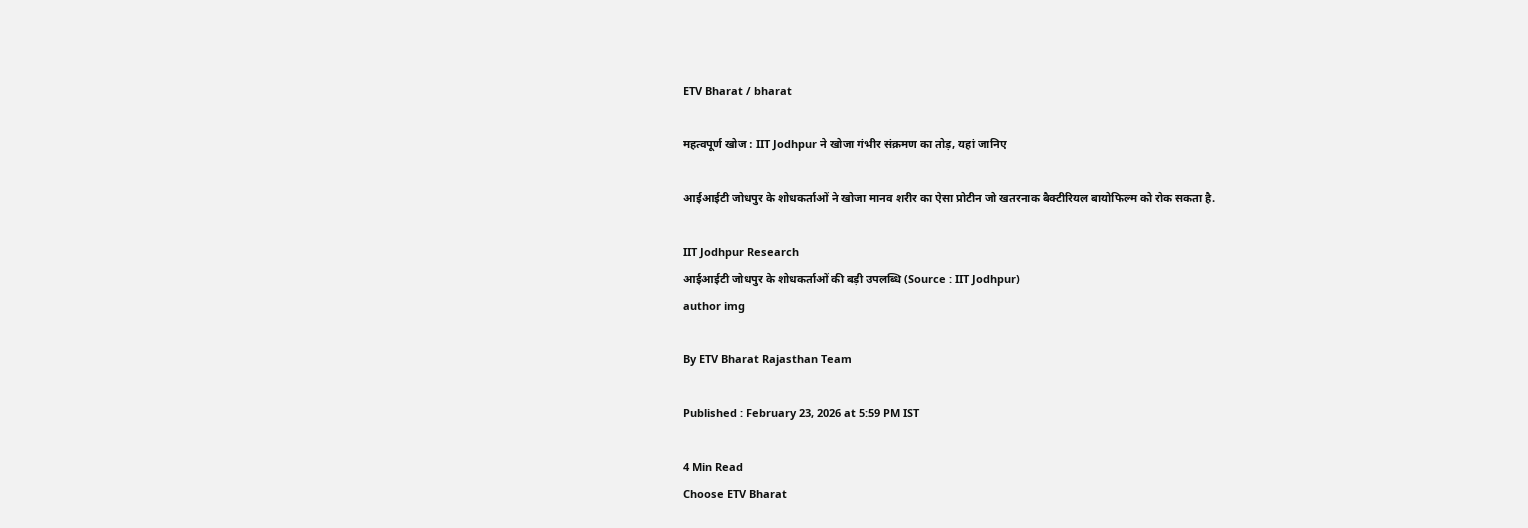ETV Bharat / bharat

महत्वपूर्ण खोज : IIT Jodhpur ने खोजा गंभीर संक्रमण का तोड़, यहां जानिए

आईआईटी जोधपुर के शोधकर्ताओं ने खोजा मानव शरीर का ऐसा प्रोटीन जो खतरनाक बैक्टीरियल बायोफिल्म को रोक सकता है.

IIT Jodhpur Research
आईआईटी जोधपुर के शोधकर्ताओं की बड़ी उपलब्धि (Source : IIT Jodhpur)
author img

By ETV Bharat Rajasthan Team

Published : February 23, 2026 at 5:59 PM IST

4 Min Read
Choose ETV Bharat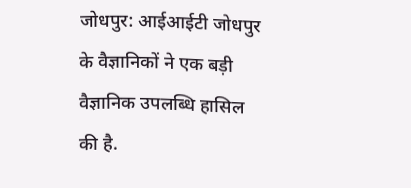जोधपुर: आईआईटी जोधपुर के वैज्ञानिकों ने एक बड़ी वैज्ञानिक उपलब्धि हासिल की है.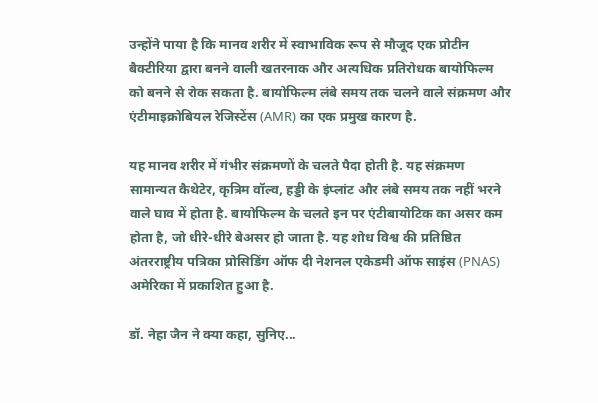उन्होंने पाया है कि मानव शरीर में स्वाभाविक रूप से मौजूद एक प्रोटीन बैक्टीरिया द्वारा बनने वाली खतरनाक और अत्यधिक प्रतिरोधक बायोफिल्म को बनने से रोक सकता है. बायोफिल्म लंबे समय तक चलने वाले संक्रमण और एंटीमाइक्रोबियल रेजिस्टेंस (AMR) का एक प्रमुख कारण है.

यह मानव शरीर में गंभीर संक्रमणों के चलते पैदा होती है. यह संक्रमण सामान्यत कैथेटेर, कृत्रिम वॉल्व, हड्डी के इंप्लांट और लंबे समय तक नहीं भरने वाले घाव में होता है. बायोफिल्म के चलते इन पर एंटीबायोटिक का असर कम होता है, जो धीरे-धीरे बेअसर हो जाता है. यह शोध विश्व की प्रतिष्ठित अंतरराष्ट्रीय पत्रिका प्रोसिडिंग ऑफ दी नेशनल एकेडमी ऑफ साइंस (PNAS) अमेरिका में प्रकाशित हुआ है.

डॉ. नेहा जैन ने क्या कहा, सुनिए...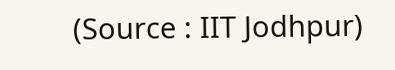(Source : IIT Jodhpur)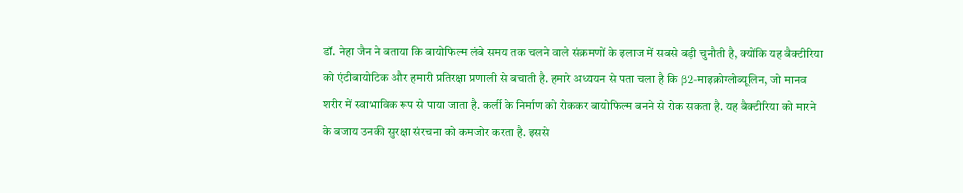डॉ. नेहा जैन ने बताया कि बायोफिल्म लंबे समय तक चलने वाले संक्रमणों के इलाज में सबसे बड़ी चुनौती है, क्योंकि यह बैक्टीरिया को एंटीबायोटिक और हमारी प्रतिरक्षा प्रणाली से बचाती है. हमारे अध्ययन से पता चला है कि β2-माइक्रोग्लोब्यूलिन, जो मानव शरीर में स्वाभाविक रूप से पाया जाता है. कर्ली के निर्माण को रोककर बायोफिल्म बनने से रोक सकता है. यह बैक्टीरिया को मारने के बजाय उनकी सुरक्षा संरचना को कमजोर करता है. इससे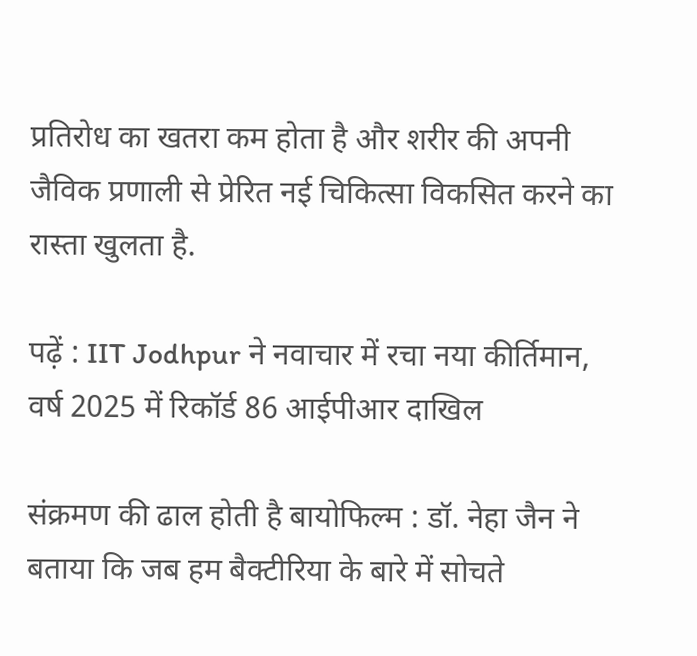प्रतिरोध का खतरा कम होता है और शरीर की अपनी जैविक प्रणाली से प्रेरित नई चिकित्सा विकसित करने का रास्ता खुलता है.

पढ़ें : IIT Jodhpur ने नवाचार में रचा नया कीर्तिमान, वर्ष 2025 में रिकॉर्ड 86 आईपीआर दाखिल

संक्रमण की ढाल होती है बायोफिल्म : डॉ. नेहा जैन ने बताया कि जब हम बैक्टीरिया के बारे में सोचते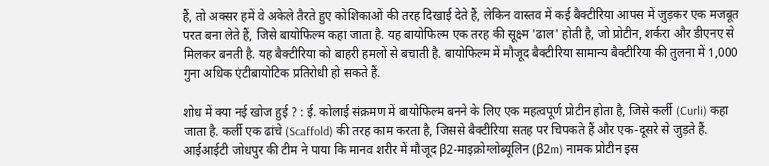हैं, तो अक्सर हमें वे अकेले तैरते हुए कोशिकाओं की तरह दिखाई देते हैं, लेकिन वास्तव में कई बैक्टीरिया आपस में जुड़कर एक मजबूत परत बना लेते हैं, जिसे बायोफिल्म कहा जाता है. यह बायोफिल्म एक तरह की सूक्ष्म 'ढाल' होती है, जो प्रोटीन, शर्करा और डीएनए से मिलकर बनती है. यह बैक्टीरिया को बाहरी हमलों से बचाती है. बायोफिल्म में मौजूद बैक्टीरिया सामान्य बैक्टीरिया की तुलना में 1,000 गुना अधिक एंटीबायोटिक प्रतिरोधी हो सकते हैं.

शोध में क्या नई खोज हुई ? : ई. कोलाई संक्रमण में बायोफिल्म बनने के लिए एक महत्वपूर्ण प्रोटीन होता है, जिसे कर्ली (Curli) कहा जाता है. कर्ली एक ढांचे (Scaffold) की तरह काम करता है, जिससे बैक्टीरिया सतह पर चिपकते हैं और एक-दूसरे से जुड़ते हैं. आईआईटी जोधपुर की टीम ने पाया कि मानव शरीर में मौजूद β2-माइक्रोग्लोब्यूलिन (β2m) नामक प्रोटीन इस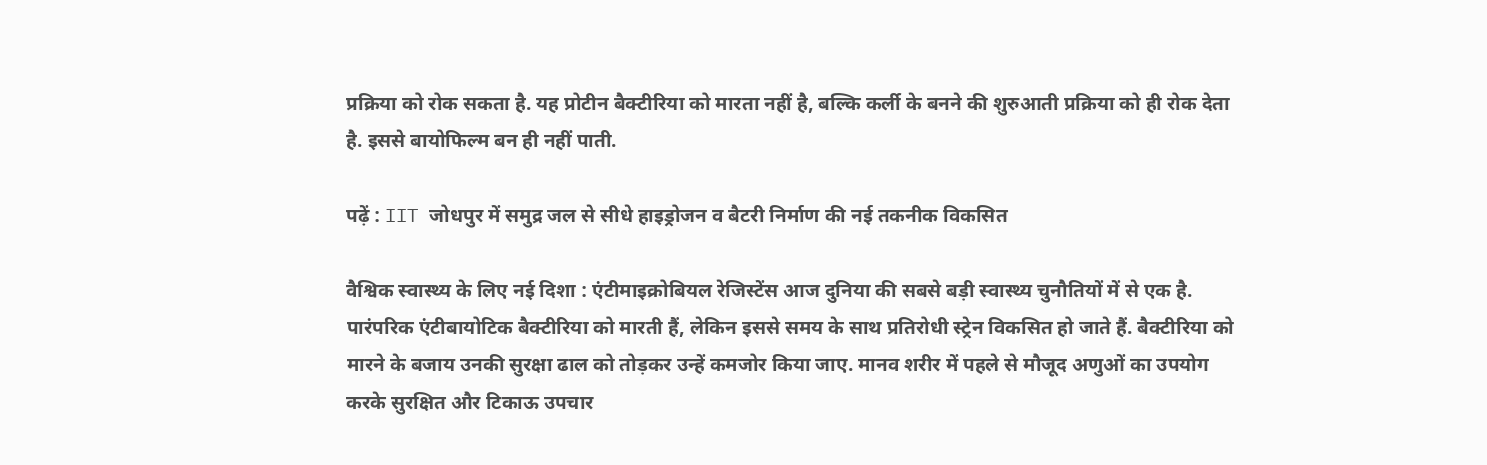प्रक्रिया को रोक सकता है. यह प्रोटीन बैक्टीरिया को मारता नहीं है, बल्कि कर्ली के बनने की शुरुआती प्रक्रिया को ही रोक देता है. इससे बायोफिल्म बन ही नहीं पाती.

पढ़ें : IIT जोधपुर में समुद्र जल से सीधे हाइड्रोजन व बैटरी निर्माण की नई तकनीक विकसित

वैश्विक स्वास्थ्य के लिए नई दिशा : एंटीमाइक्रोबियल रेजिस्टेंस आज दुनिया की सबसे बड़ी स्वास्थ्य चुनौतियों में से एक है. पारंपरिक एंटीबायोटिक बैक्टीरिया को मारती हैं, लेकिन इससे समय के साथ प्रतिरोधी स्ट्रेन विकसित हो जाते हैं. बैक्टीरिया को मारने के बजाय उनकी सुरक्षा ढाल को तोड़कर उन्हें कमजोर किया जाए. मानव शरीर में पहले से मौजूद अणुओं का उपयोग करके सुरक्षित और टिकाऊ उपचार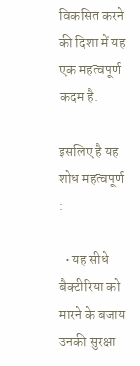विकसित करने की दिशा में यह एक महत्वपूर्ण कदम है.

इसलिए है यह शोध महत्वपूर्ण :

  • यह सीधे बैक्टीरिया को मारने के बजाय उनकी सुरक्षा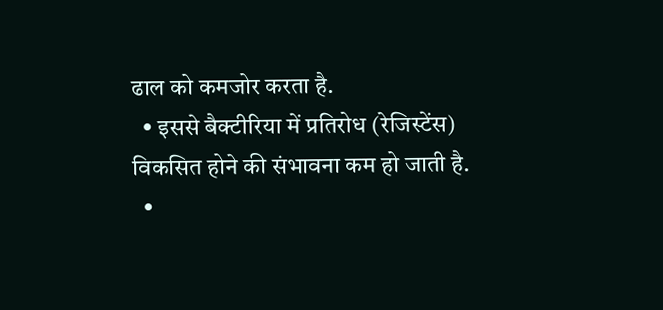ढाल को कमजोर करता है.
  • इससे बैक्टीरिया में प्रतिरोध (रेजिस्टेंस) विकसित होने की संभावना कम हो जाती है.
  •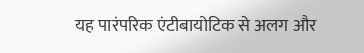यह पारंपरिक एंटीबायोटिक से अलग और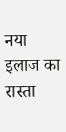नया इलाज का रास्ता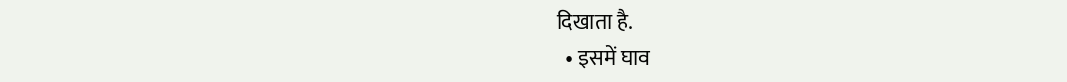दिखाता है.
  • इसमें घाव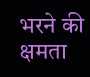भरने की क्षमता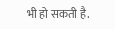भी हो सकती है.